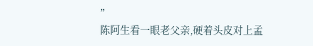”
陈阿生看一眼老父亲,硬着头皮对上孟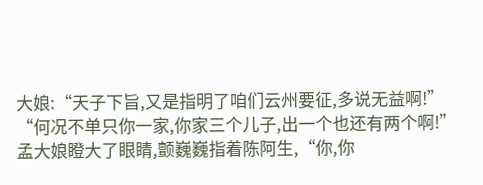大娘:“天子下旨,又是指明了咱们云州要征,多说无益啊!”
“何况不单只你一家,你家三个儿子,出一个也还有两个啊!”
孟大娘瞪大了眼睛,颤巍巍指着陈阿生,“你,你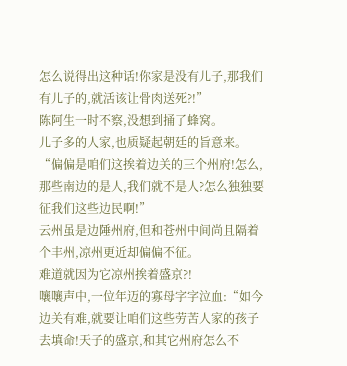怎么说得出这种话!你家是没有儿子,那我们有儿子的,就活该让骨肉送死?!”
陈阿生一时不察,没想到捅了蜂窝。
儿子多的人家,也质疑起朝廷的旨意来。
“偏偏是咱们这挨着边关的三个州府!怎么,那些南边的是人,我们就不是人?怎么独独要征我们这些边民啊!”
云州虽是边陲州府,但和苍州中间尚且隔着个丰州,凉州更近却偏偏不征。
难道就因为它凉州挨着盛京?!
嚷嚷声中,一位年迈的寡母字字泣血:“如今边关有难,就要让咱们这些劳苦人家的孩子去填命!天子的盛京,和其它州府怎么不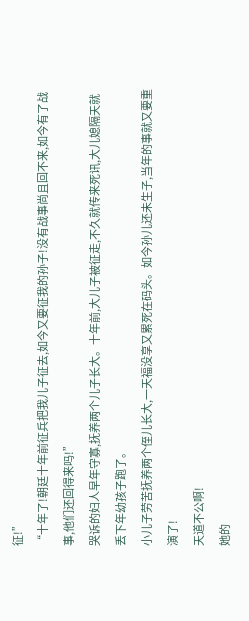征!”
“十年了!朝廷十年前征兵把我儿子征去,如今又要征我的孙子!没有战事尚且回不来,如今有了战事,他们还回得来吗!”
哭诉的妇人早年守寡,抚养两个儿子长大。十年前,大儿子被征走,不久就传来死讯,大儿媳隔天就丢下年幼孩子跑了。
小儿子劳苦抚养两个侄儿长大,一天福没享又累死在码头。如今孙儿还未生子,当年的事就又要重演了!
天道不公啊!
她的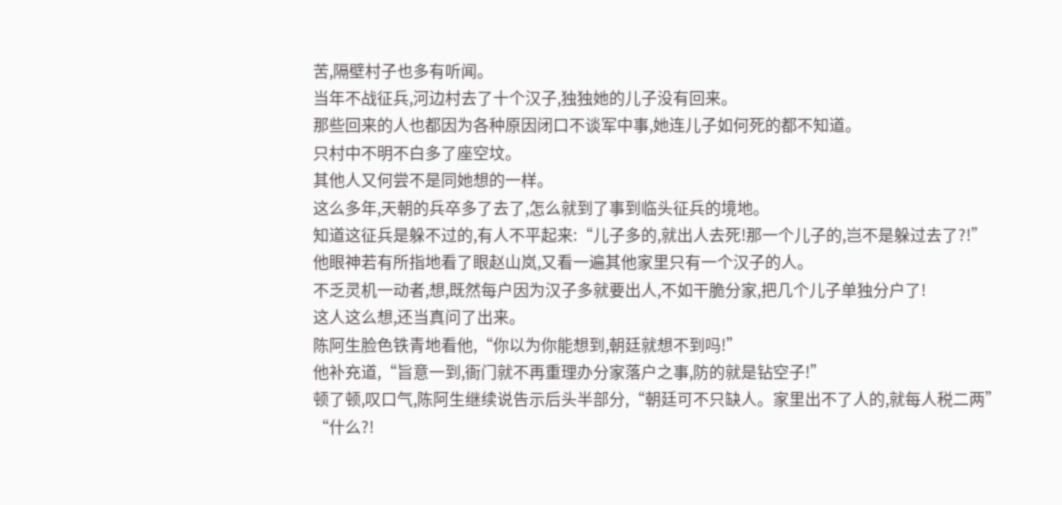苦,隔壁村子也多有听闻。
当年不战征兵,河边村去了十个汉子,独独她的儿子没有回来。
那些回来的人也都因为各种原因闭口不谈军中事,她连儿子如何死的都不知道。
只村中不明不白多了座空坟。
其他人又何尝不是同她想的一样。
这么多年,天朝的兵卒多了去了,怎么就到了事到临头征兵的境地。
知道这征兵是躲不过的,有人不平起来:“儿子多的,就出人去死!那一个儿子的,岂不是躲过去了?!”
他眼神若有所指地看了眼赵山岚,又看一遍其他家里只有一个汉子的人。
不乏灵机一动者,想,既然每户因为汉子多就要出人,不如干脆分家,把几个儿子单独分户了!
这人这么想,还当真问了出来。
陈阿生脸色铁青地看他,“你以为你能想到,朝廷就想不到吗!”
他补充道,“旨意一到,衙门就不再重理办分家落户之事,防的就是钻空子!”
顿了顿,叹口气,陈阿生继续说告示后头半部分,“朝廷可不只缺人。家里出不了人的,就每人税二两”
“什么?!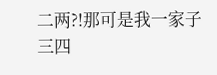二两?!那可是我一家子三四